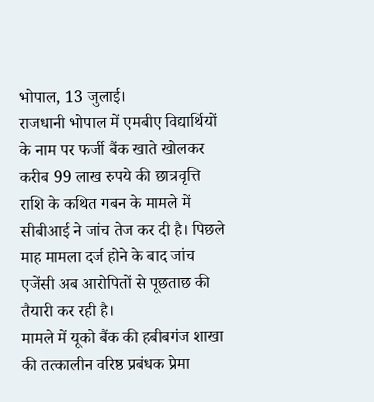भोपाल, 13 जुलाई।
राजधानी भोपाल में एमबीए विद्यार्थियों के नाम पर फर्जी बैंक खाते खोलकर करीब 99 लाख रुपये की छात्रवृत्ति राशि के कथित गबन के मामले में सीबीआई ने जांच तेज कर दी है। पिछले माह मामला दर्ज होने के बाद जांच एजेंसी अब आरोपितों से पूछताछ की तैयारी कर रही है।
मामले में यूको बैंक की हबीबगंज शाखा की तत्कालीन वरिष्ठ प्रबंधक प्रेमा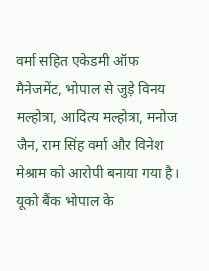वर्मा सहित एकेडमी ऑफ मैनेजमेंट, भोपाल से जुड़े विनय मल्होत्रा, आदित्य मल्होत्रा, मनोज जैन, राम सिंह वर्मा और विनेश मेश्राम को आरोपी बनाया गया है। यूको बैंक भोपाल के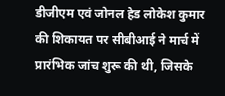डीजीएम एवं जोनल हेड लोकेश कुमार की शिकायत पर सीबीआई ने मार्च में प्रारंभिक जांच शुरू की थी, जिसके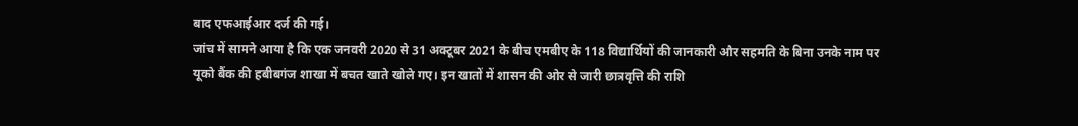बाद एफआईआर दर्ज की गई।
जांच में सामने आया है कि एक जनवरी 2020 से 31 अक्टूबर 2021 के बीच एमबीए के 118 विद्यार्थियों की जानकारी और सहमति के बिना उनके नाम पर यूको बैंक की हबीबगंज शाखा में बचत खाते खोले गए। इन खातों में शासन की ओर से जारी छात्रवृत्ति की राशि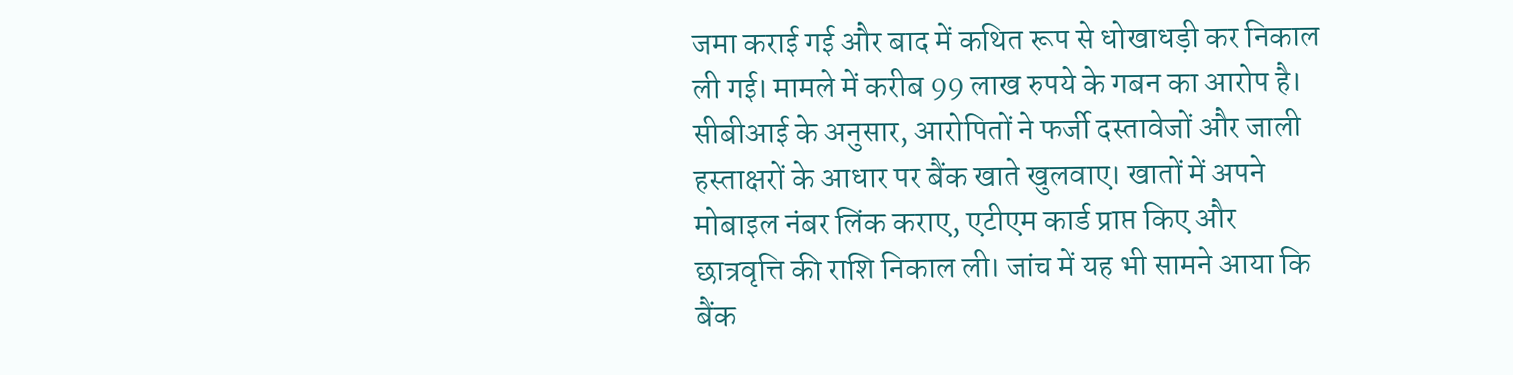जमा कराई गई और बाद में कथित रूप से धोखाधड़ी कर निकाल ली गई। मामले में करीब 99 लाख रुपये के गबन का आरोप है।
सीबीआई के अनुसार, आरोपितों ने फर्जी दस्तावेजों और जाली हस्ताक्षरों के आधार पर बैंक खाते खुलवाए। खातों में अपने मोबाइल नंबर लिंक कराए, एटीएम कार्ड प्राप्त किए और छात्रवृत्ति की राशि निकाल ली। जांच में यह भी सामने आया कि बैंक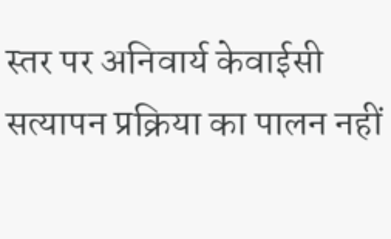स्तर पर अनिवार्य केवाईसी सत्यापन प्रक्रिया का पालन नहीं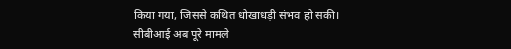किया गया, जिससे कथित धोखाधड़ी संभव हो सकी।
सीबीआई अब पूरे मामले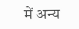में अन्य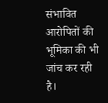संभावित आरोपितों की भूमिका की भी जांच कर रही है।